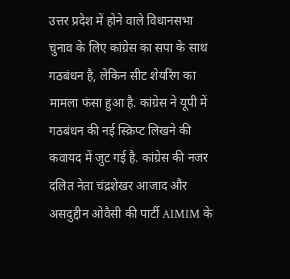उत्तर प्रदेश में होने वाले विधानसभा चुनाव के लिए कांग्रेस का सपा के साथ गठबंधन है, लेकिन सीट शेयरिंग का मामला फंसा हुआ है. कांग्रेस ने यूपी में गठबंधन की नई स्क्रिप्ट लिखने की कवायद में जुट गई है. कांग्रेस की नजर दलित नेता चंद्रशेखर आजाद और असदुद्दीन ओवैसी की पार्टी AIMIM के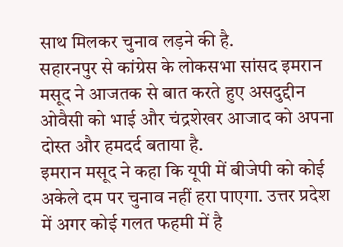साथ मिलकर चुनाव लड़ने की है.
सहारनपुर से कांग्रेस के लोकसभा सांसद इमरान मसूद ने आजतक से बात करते हुए असदुद्दीन ओवैसी को भाई और चंद्रशेखर आजाद को अपना दोस्त और हमदर्द बताया है.
इमरान मसूद ने कहा कि यूपी में बीजेपी को कोई अकेले दम पर चुनाव नहीं हरा पाएगा. उत्तर प्रदेश में अगर कोई गलत फहमी में है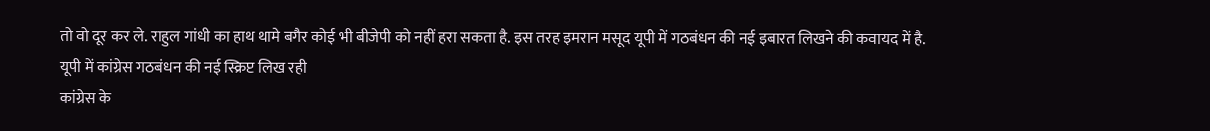तो वो दूर कर ले. राहुल गांधी का हाथ थामे बगैर कोई भी बीजेपी को नहीं हरा सकता है. इस तरह इमरान मसूद यूपी में गठबंधन की नई इबारत लिखने की कवायद में है.
यूपी में कांग्रेस गठबंधन की नई स्क्रिप्ट लिख रही
कांग्रेस के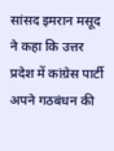सांसद इमरान मसूद ने कहा कि उत्तर प्रदेश में कांग्रेस पार्टी अपने गठबंधन की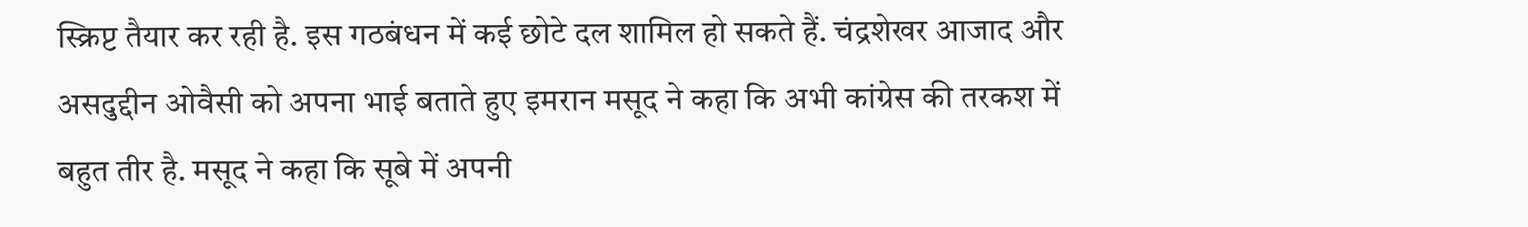स्क्रिप्ट तैयार कर रही है. इस गठबंधन में कई छोटे दल शामिल हो सकते हैं. चंद्रशेखर आजाद और असदुद्दीन ओवैसी को अपना भाई बताते हुए इमरान मसूद ने कहा कि अभी कांग्रेस की तरकश में बहुत तीर है. मसूद ने कहा कि सूबे में अपनी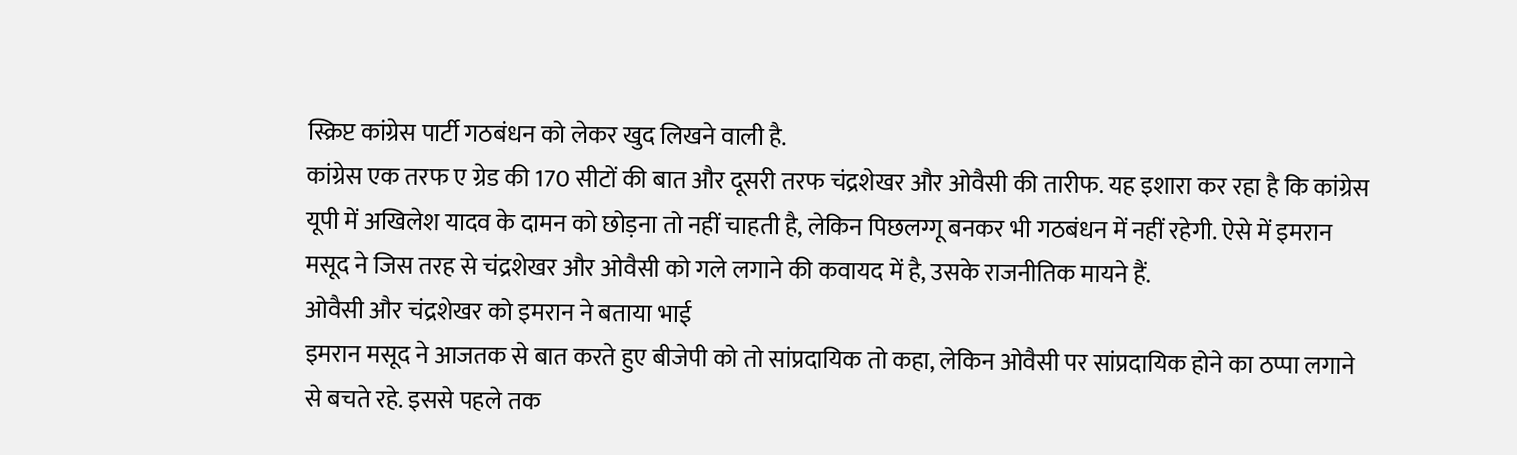स्क्रिप्ट कांग्रेस पार्टी गठबंधन को लेकर खुद लिखने वाली है.
कांग्रेस एक तरफ ए ग्रेड की 170 सीटों की बात और दूसरी तरफ चंद्रशेखर और ओवैसी की तारीफ. यह इशारा कर रहा है कि कांग्रेस यूपी में अखिलेश यादव के दामन को छोड़ना तो नहीं चाहती है, लेकिन पिछलग्गू बनकर भी गठबंधन में नहीं रहेगी. ऐसे में इमरान मसूद ने जिस तरह से चंद्रशेखर और ओवैसी को गले लगाने की कवायद में है, उसके राजनीतिक मायने हैं.
ओवैसी और चंद्रशेखर को इमरान ने बताया भाई
इमरान मसूद ने आजतक से बात करते हुए बीजेपी को तो सांप्रदायिक तो कहा, लेकिन ओवैसी पर सांप्रदायिक होने का ठप्पा लगाने से बचते रहे. इससे पहले तक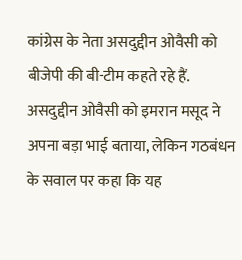कांग्रेस के नेता असदुद्दीन ओवैसी को बीजेपी की बी-टीम कहते रहे हैं. असदुद्दीन ओवैसी को इमरान मसूद ने अपना बड़ा भाई बताया, लेकिन गठबंधन के सवाल पर कहा कि यह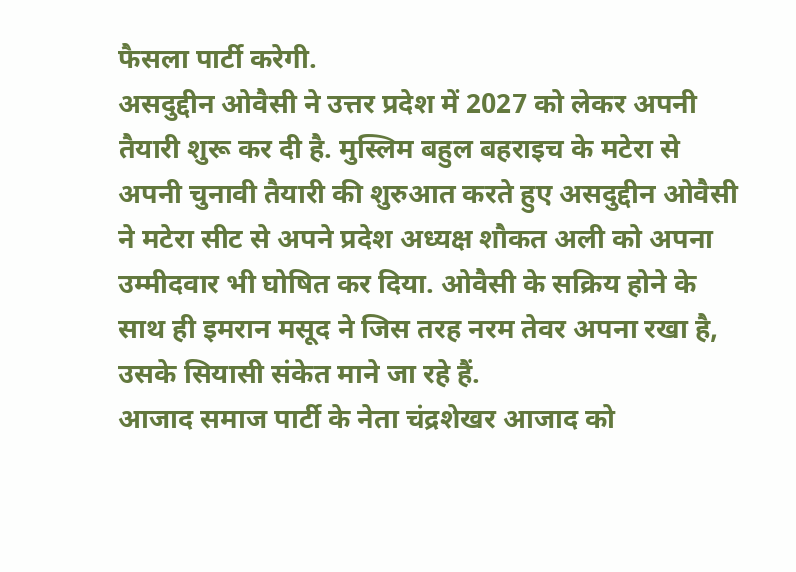फैसला पार्टी करेगी.
असदुद्दीन ओवैसी ने उत्तर प्रदेश में 2027 को लेकर अपनी तैयारी शुरू कर दी है. मुस्लिम बहुल बहराइच के मटेरा से अपनी चुनावी तैयारी की शुरुआत करते हुए असदुद्दीन ओवैसी ने मटेरा सीट से अपने प्रदेश अध्यक्ष शौकत अली को अपना उम्मीदवार भी घोषित कर दिया. ओवैसी के सक्रिय होने के साथ ही इमरान मसूद ने जिस तरह नरम तेवर अपना रखा है, उसके सियासी संकेत माने जा रहे हैं.
आजाद समाज पार्टी के नेता चंद्रशेखर आजाद को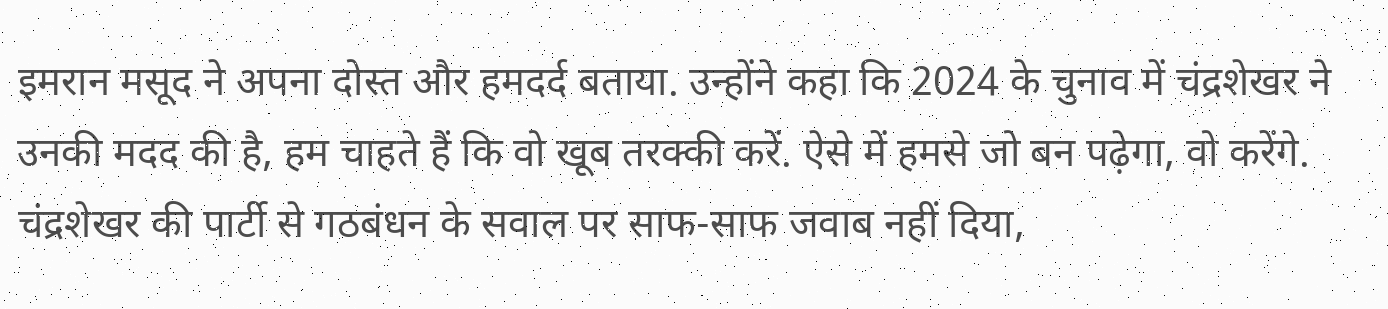इमरान मसूद ने अपना दोस्त और हमदर्द बताया. उन्होंने कहा कि 2024 के चुनाव में चंद्रशेखर ने उनकी मदद की है, हम चाहते हैं कि वो खूब तरक्की करें. ऐसे में हमसे जो बन पढ़ेगा, वो करेंगे. चंद्रशेखर की पार्टी से गठबंधन के सवाल पर साफ-साफ जवाब नहीं दिया,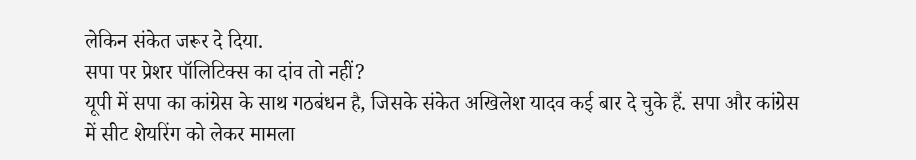लेकिन संकेत जरूर दे दिया.
सपा पर प्रेशर पॉलिटिक्स का दांव तो नहीं?
यूपी में सपा का कांग्रेस के साथ गठबंधन है, जिसके संकेत अखिलेश यादव कई बार दे चुके हैं. सपा और कांग्रेस में सीट शेयरिंग को लेकर मामला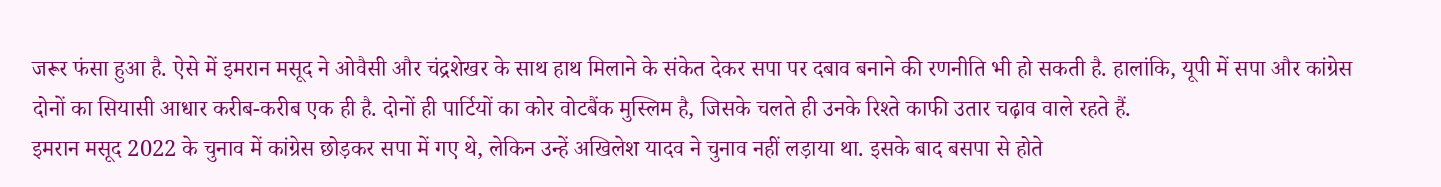जरूर फंसा हुआ है. ऐसे में इमरान मसूद ने ओवैसी और चंद्रशेखर के साथ हाथ मिलाने के संकेत देकर सपा पर दबाव बनाने की रणनीति भी हो सकती है. हालांकि, यूपी में सपा और कांग्रेस दोनों का सियासी आधार करीब-करीब एक ही है. दोनों ही पार्टियों का कोर वोटबैंक मुस्लिम है, जिसके चलते ही उनके रिश्ते काफी उतार चढ़ाव वाले रहते हैं.
इमरान मसूद 2022 के चुनाव में कांग्रेस छोड़कर सपा में गए थे, लेकिन उन्हें अखिलेश यादव ने चुनाव नहीं लड़ाया था. इसके बाद बसपा से होते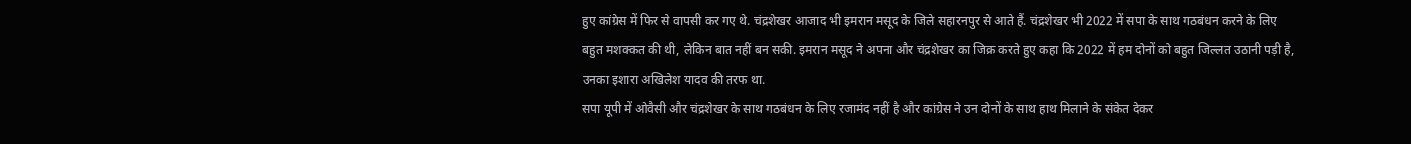हुए कांग्रेस में फिर से वापसी कर गए थे. चंद्रशेखर आजाद भी इमरान मसूद के जिले सहारनपुर से आते हैं. चंद्रशेखर भी 2022 में सपा के साथ गठबंधन करने के लिए बहुत मशक्कत की थी, लेकिन बात नहीं बन सकी. इमरान मसूद ने अपना और चंद्रशेखर का जिक्र करते हुए कहा कि 2022 में हम दोनों को बहुत जिल्लत उठानी पड़ी है, उनका इशारा अखिलेश यादव की तरफ था.
सपा यूपी में ओवैसी और चंद्रशेखर के साथ गठबंधन के लिए रजामंद नहीं है और कांग्रेस ने उन दोनों के साथ हाथ मिलाने के संकेत देकर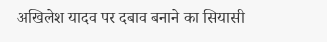अखिलेश यादव पर दबाव बनाने का सियासी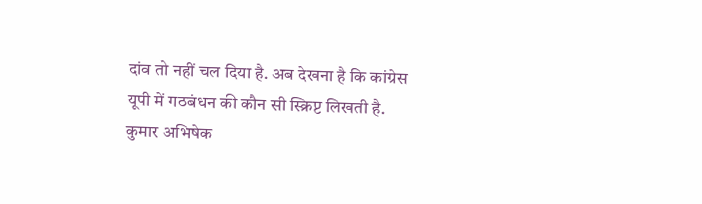दांव तो नहीं चल दिया है. अब देखना है कि कांग्रेस यूपी में गठबंधन की कौन सी स्क्रिप्ट लिखती है.
कुमार अभिषेक